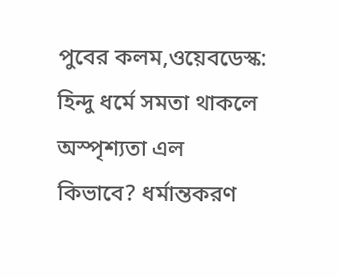পুবের কলম,ওয়েবডেস্ক: হিন্দু ধর্মে সমতা থাকলে অস্পৃশ্যতা এল কিভাবে? ধর্মান্তকরণ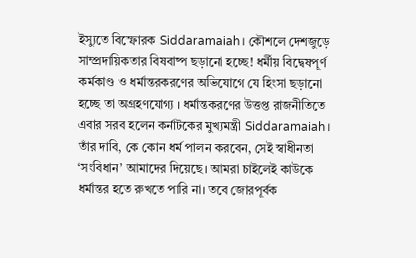ইস্যুতে বিস্ফোরক Siddaramaiah। কৌশলে দেশজুড়ে সাম্প্রদায়িকতার বিষবাষ্প ছড়ানো হচ্ছে! ধর্মীয় বিদ্বেষপূর্ণ কর্মকাণ্ড ও ধর্মান্তরকরণের অভিযোগে যে হিংসা ছড়ানো হচ্ছে তা অগ্রহণযোগ্য । ধর্মান্তকরণের উত্তপ্ত রাজনীতিতে এবার সরব হলেন কর্নাটকের মুখ্যমন্ত্রী Siddaramaiah। তাঁর দাবি, কে কোন ধর্ম পালন করবেন, সেই স্বাধীনতা ‘সংবিধান’ আমাদের দিয়েছে। আমরা চাইলেই কাউকে ধর্মান্তর হতে রুখতে পারি না। তবে জোরপূর্বক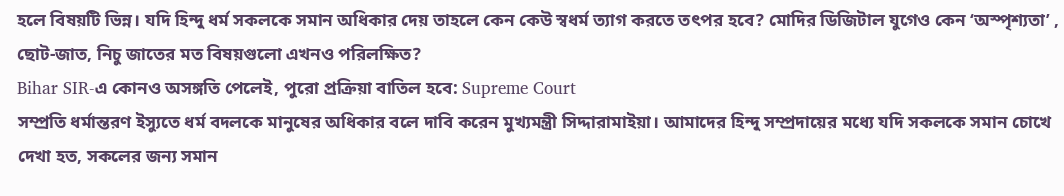হলে বিষয়টি ভিন্ন। যদি হিন্দু ধর্ম সকলকে সমান অধিকার দেয় তাহলে কেন কেউ স্বধর্ম ত্যাগ করতে তৎপর হবে? মোদির ডিজিটাল যুগেও কেন ‘অস্পৃশ্যতা’ , ছোট-জাত, নিচু জাতের মত বিষয়গুলো এখনও পরিলক্ষিত?
Bihar SIR-এ কোনও অসঙ্গতি পেলেই, পুরো প্রক্রিয়া বাতিল হবে: Supreme Court
সম্প্রতি ধর্মান্তরণ ইস্যুতে ধর্ম বদলকে মানুষের অধিকার বলে দাবি করেন মুখ্যমন্ত্রী সিদ্দারামাইয়া। আমাদের হিন্দু সম্প্রদায়ের মধ্যে যদি সকলকে সমান চোখে দেখা হত, সকলের জন্য সমান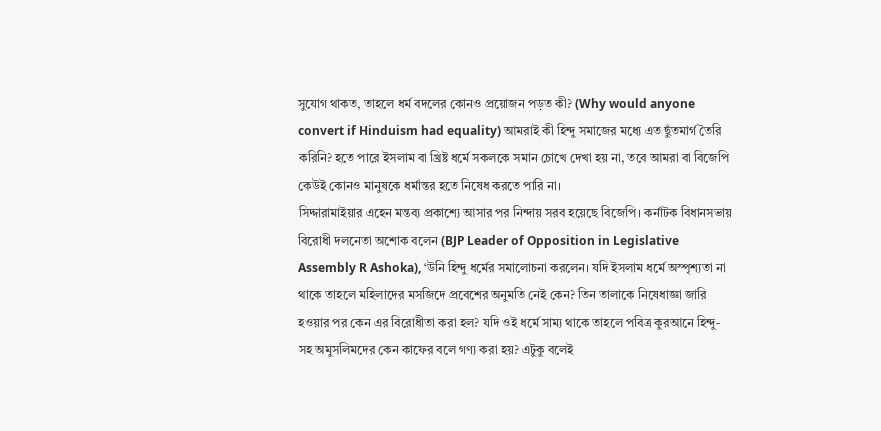সুযোগ থাকত, তাহলে ধর্ম বদলের কোনও প্রয়োজন পড়ত কী? (Why would anyone convert if Hinduism had equality) আমরাই কী হিন্দু সমাজের মধ্যে এত ছুঁতমার্গ তৈরি করিনি? হতে পারে ইসলাম বা খ্রিষ্ট ধর্মে সকলকে সমান চোখে দেখা হয় না, তবে আমরা বা বিজেপি কেউই কোনও মানুষকে ধর্মান্তর হতে নিষেধ করতে পারি না।
সিদ্দারামাইয়ার এহেন মন্তব্য প্রকাশ্যে আসার পর নিন্দায় সরব হয়েছে বিজেপি। কর্নাটক বিধানসভায় বিরোধী দলনেতা অশোক বলেন (BJP Leader of Opposition in Legislative Assembly R Ashoka), ‘উনি হিন্দু ধর্মের সমালোচনা করলেন। যদি ইসলাম ধর্মে অস্পৃশ্যতা না থাকে তাহলে মহিলাদের মসজিদে প্রবেশের অনুমতি নেই কেন? তিন তালাকে নিষেধাজ্ঞা জারি হওয়ার পর কেন এর বিরোধীতা করা হল? যদি ওই ধর্মে সাম্য থাকে তাহলে পবিত্র কুরআনে হিন্দু-সহ অমুসলিমদের কেন কাফের বলে গণ্য করা হয়? এটুকু বলেই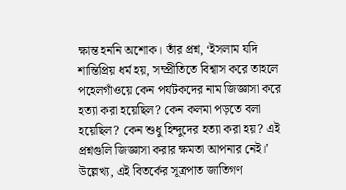ক্ষান্ত হননি অশোক। তাঁর প্রশ্ন, ‘ইসলাম যদি শান্তিপ্রিয় ধর্ম হয়, সম্প্রীতিতে বিশ্বাস করে তাহলে পহেলগাঁওয়ে কেন পর্যটকদের নাম জিজ্ঞাসা করে হত্যা করা হয়েছিল? কেন কলমা পড়তে বলা হয়েছিল? কেন শুধু হিন্দুদের হত্যা করা হয়? এই প্রশ্নগুলি জিজ্ঞাসা করার ক্ষমতা আপনার নেই।’
উল্লেখ্য, এই বিতর্কের সূত্রপাত জাতিগণ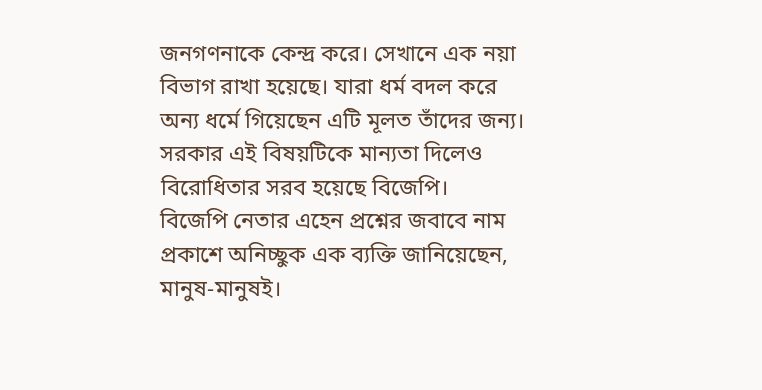জনগণনাকে কেন্দ্র করে। সেখানে এক নয়া বিভাগ রাখা হয়েছে। যারা ধর্ম বদল করে অন্য ধর্মে গিয়েছেন এটি মূলত তাঁদের জন্য। সরকার এই বিষয়টিকে মান্যতা দিলেও বিরোধিতার সরব হয়েছে বিজেপি।
বিজেপি নেতার এহেন প্রশ্নের জবাবে নাম প্রকাশে অনিচ্ছুক এক ব্যক্তি জানিয়েছেন, মানুষ-মানুষই।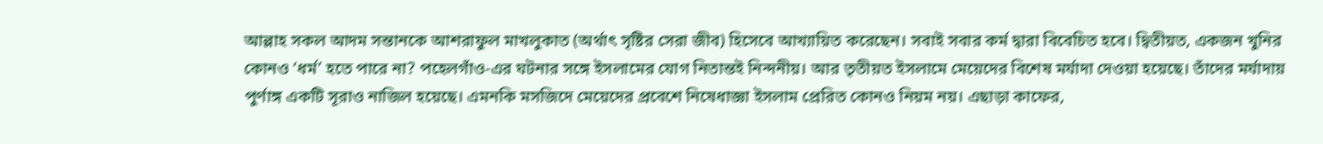আল্লাহ সকল আদম সন্তানকে আশরাফুল মাখলুকাত (অর্থাৎ সৃষ্টির সেরা জীব) হিসেবে আখ্যায়িত করেছেন। সবাই সবার কর্ম দ্বারা বিবেচিত হবে। দ্বিতীয়ত, একজন খুনির কোনও ‘ধর্ম’ হতে পারে না? পহেলগাঁও-এর ঘটনার সঙ্গে ইসলামের যোগ নিতান্তই নিন্দনীয়। আর তৃতীয়ত ইসলামে মেয়েদের বিশেষ মর্যাদা দেওয়া হয়েছে। তাঁদের মর্যাদায় পুর্ণাঙ্গ একটি সূরাও নাজিল হয়েছে। এমনকি মসজিদে মেয়েদের প্রবেশে নিষেধাজ্ঞা ইসলাম প্রেরিত কোনও নিয়ম নয়। এছাড়া কাফের,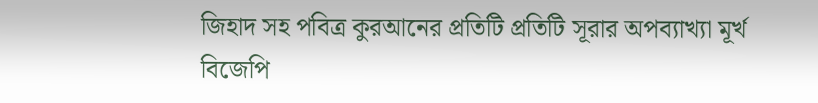জিহাদ সহ পবিত্র কুরআনের প্রতিটি প্রতিটি সূরার অপব্যাখ্যা মূর্খ বিজেপি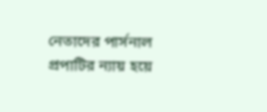নেতাদের পার্সনাল প্রপাটির ন্যায় হয়ে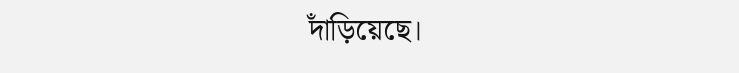দাঁড়িয়েছে।